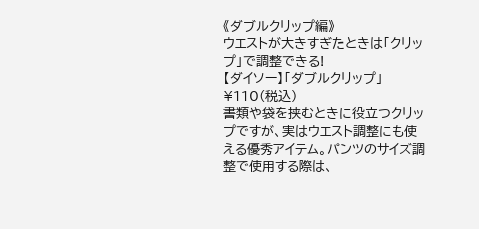《ダブルクリップ編》
ウエストが大きすぎたときは「クリップ」で調整できる!
【ダイソー】「ダブルクリップ」¥110(税込)
書類や袋を挟むときに役立つクリップですが、実はウエスト調整にも使える優秀アイテム。パンツのサイズ調整で使用する際は、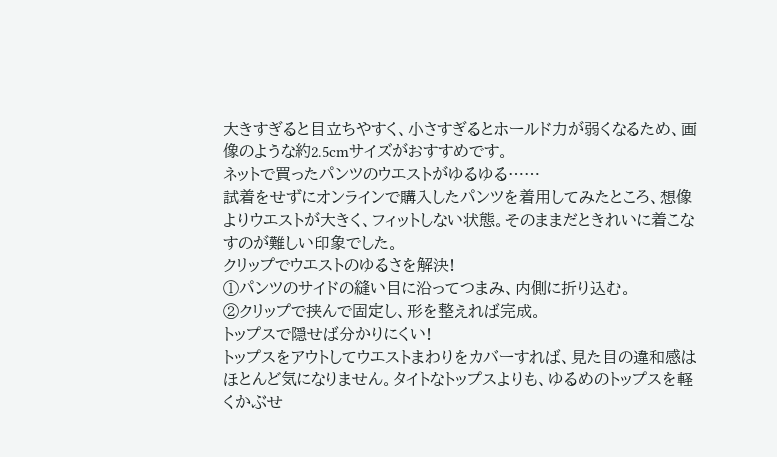大きすぎると目立ちやすく、小さすぎるとホールド力が弱くなるため、画像のような約2.5cmサイズがおすすめです。
ネットで買ったパンツのウエストがゆるゆる……
試着をせずにオンラインで購入したパンツを着用してみたところ、想像よりウエストが大きく、フィットしない状態。そのままだときれいに着こなすのが難しい印象でした。
クリップでウエストのゆるさを解決!
①パンツのサイドの縫い目に沿ってつまみ、内側に折り込む。
②クリップで挟んで固定し、形を整えれば完成。
トップスで隠せば分かりにくい!
トップスをアウトしてウエストまわりをカバーすれば、見た目の違和感はほとんど気になりません。タイトなトップスよりも、ゆるめのトップスを軽くかぶせ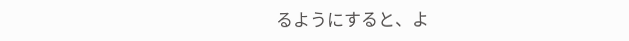るようにすると、よ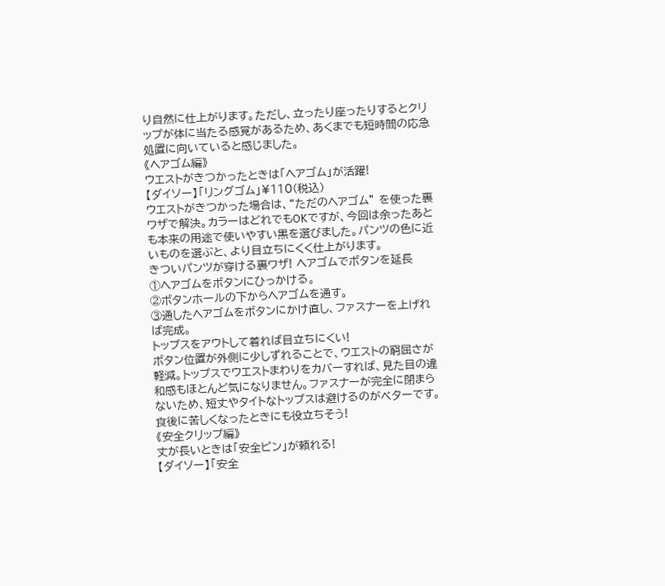り自然に仕上がります。ただし、立ったり座ったりするとクリップが体に当たる感覚があるため、あくまでも短時間の応急処置に向いていると感じました。
《ヘアゴム編》
ウエストがきつかったときは「ヘアゴム」が活躍!
【ダイソー】「リングゴム」¥110(税込)
ウエストがきつかった場合は、“ただのヘアゴム” を使った裏ワザで解決。カラーはどれでもOKですが、今回は余ったあとも本来の用途で使いやすい黒を選びました。パンツの色に近いものを選ぶと、より目立ちにくく仕上がります。
きついパンツが穿ける裏ワザ! ヘアゴムでボタンを延長
①ヘアゴムをボタンにひっかける。
②ボタンホールの下からヘアゴムを通す。
③通したヘアゴムをボタンにかけ直し、ファスナーを上げれば完成。
トップスをアウトして着れば目立ちにくい!
ボタン位置が外側に少しずれることで、ウエストの窮屈さが軽減。トップスでウエストまわりをカバーすれば、見た目の違和感もほとんど気になりません。ファスナーが完全に閉まらないため、短丈やタイトなトップスは避けるのがベターです。食後に苦しくなったときにも役立ちそう!
《安全クリップ編》
丈が長いときは「安全ピン」が頼れる!
【ダイソー】「安全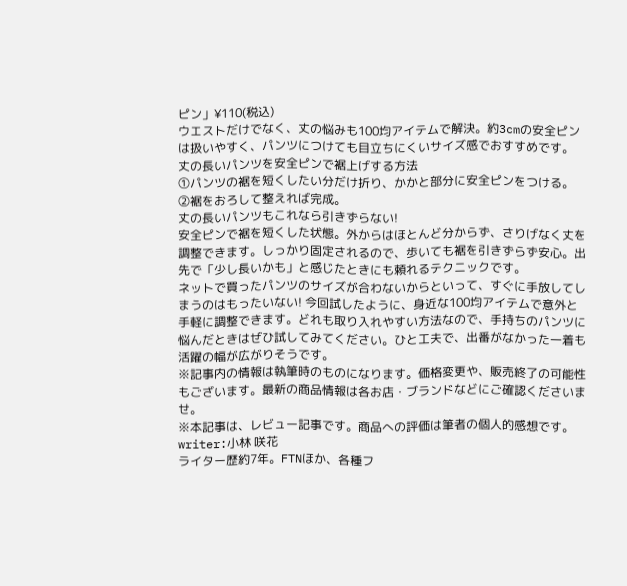ピン」¥110(税込)
ウエストだけでなく、丈の悩みも100均アイテムで解決。約3cmの安全ピンは扱いやすく、パンツにつけても目立ちにくいサイズ感でおすすめです。
丈の長いパンツを安全ピンで裾上げする方法
①パンツの裾を短くしたい分だけ折り、かかと部分に安全ピンをつける。
②裾をおろして整えれば完成。
丈の長いパンツもこれなら引きずらない!
安全ピンで裾を短くした状態。外からはほとんど分からず、さりげなく丈を調整できます。しっかり固定されるので、歩いても裾を引きずらず安心。出先で「少し長いかも」と感じたときにも頼れるテクニックです。
ネットで買ったパンツのサイズが合わないからといって、すぐに手放してしまうのはもったいない! 今回試したように、身近な100均アイテムで意外と手軽に調整できます。どれも取り入れやすい方法なので、手持ちのパンツに悩んだときはぜひ試してみてください。ひと工夫で、出番がなかった一着も活躍の幅が広がりそうです。
※記事内の情報は執筆時のものになります。価格変更や、販売終了の可能性もございます。最新の商品情報は各お店・ブランドなどにご確認くださいませ。
※本記事は、レビュー記事です。商品への評価は筆者の個人的感想です。
writer:小林 咲花
ライター歴約7年。FTNほか、各種フ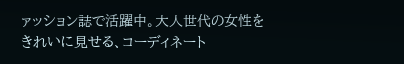ァッション誌で活躍中。大人世代の女性をきれいに見せる、コーディネート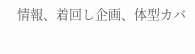情報、着回し企画、体型カバ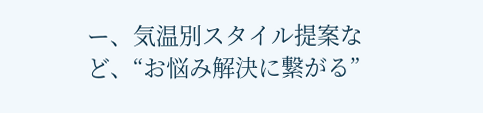ー、気温別スタイル提案など、“お悩み解決に繋がる”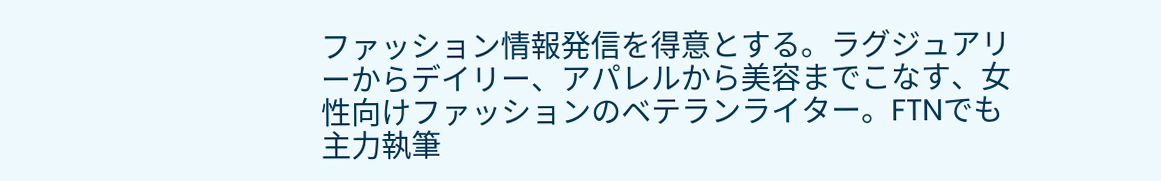ファッション情報発信を得意とする。ラグジュアリーからデイリー、アパレルから美容までこなす、女性向けファッションのベテランライター。FTNでも主力執筆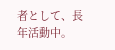者として、長年活動中。